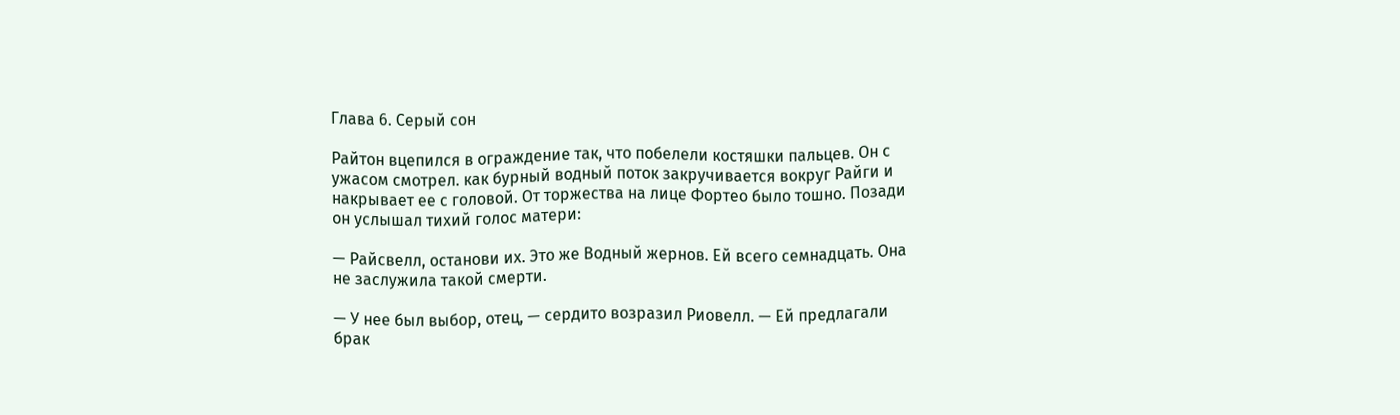Глава 6. Серый сон

Райтон вцепился в ограждение так, что побелели костяшки пальцев. Он с ужасом смотрел. как бурный водный поток закручивается вокруг Райги и накрывает ее с головой. От торжества на лице Фортео было тошно. Позади он услышал тихий голос матери:

— Райсвелл, останови их. Это же Водный жернов. Ей всего семнадцать. Она не заслужила такой смерти.

— У нее был выбор, отец, — сердито возразил Риовелл. — Ей предлагали брак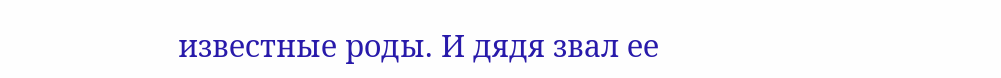известные роды. И дядя звал ее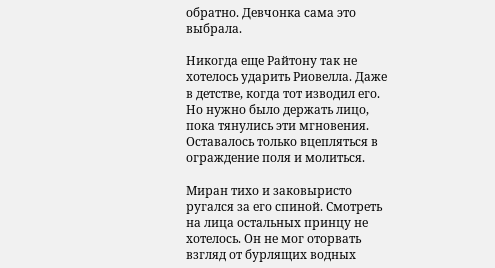обратно. Девчонка сама это выбрала.

Никогда еще Райтону так не хотелось ударить Риовелла. Даже в детстве, когда тот изводил его. Но нужно было держать лицо, пока тянулись эти мгновения. Оставалось только вцепляться в ограждение поля и молиться.

Миран тихо и заковыристо ругался за его спиной. Смотреть на лица остальных принцу не хотелось. Он не мог оторвать взгляд от бурлящих водных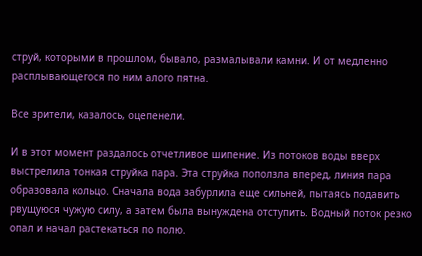струй, которыми в прошлом, бывало, размалывали камни. И от медленно расплывающегося по ним алого пятна.

Все зрители, казалось, оцепенели.

И в этот момент раздалось отчетливое шипение. Из потоков воды вверх выстрелила тонкая струйка пара. Эта струйка поползла вперед, линия пара образовала кольцо. Сначала вода забурлила еще сильней, пытаясь подавить рвущуюся чужую силу, а затем была вынуждена отступить. Водный поток резко опал и начал растекаться по полю.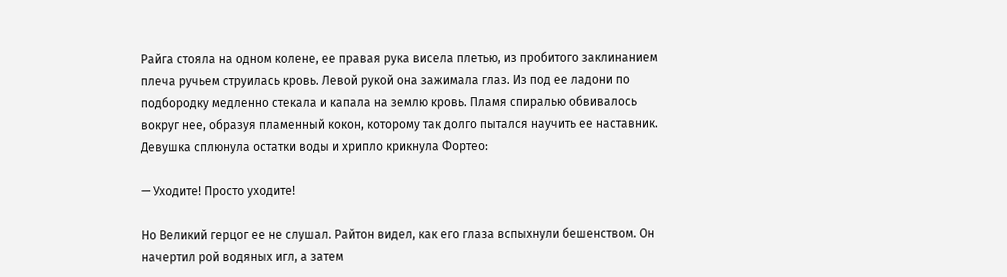Райга стояла на одном колене, ее правая рука висела плетью, из пробитого заклинанием плеча ручьем струилась кровь. Левой рукой она зажимала глаз. Из под ее ладони по подбородку медленно стекала и капала на землю кровь. Пламя спиралью обвивалось вокруг нее, образуя пламенный кокон, которому так долго пытался научить ее наставник. Девушка сплюнула остатки воды и хрипло крикнула Фортео:

— Уходите! Просто уходите!

Но Великий герцог ее не слушал. Райтон видел, как его глаза вспыхнули бешенством. Он начертил рой водяных игл, а затем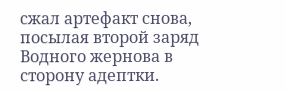сжал артефакт снова, посылая второй заряд Водного жернова в сторону адептки.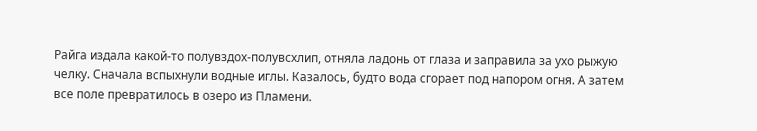Райга издала какой-то полувздох-полувсхлип, отняла ладонь от глаза и заправила за ухо рыжую челку. Сначала вспыхнули водные иглы. Казалось, будто вода сгорает под напором огня. А затем все поле превратилось в озеро из Пламени.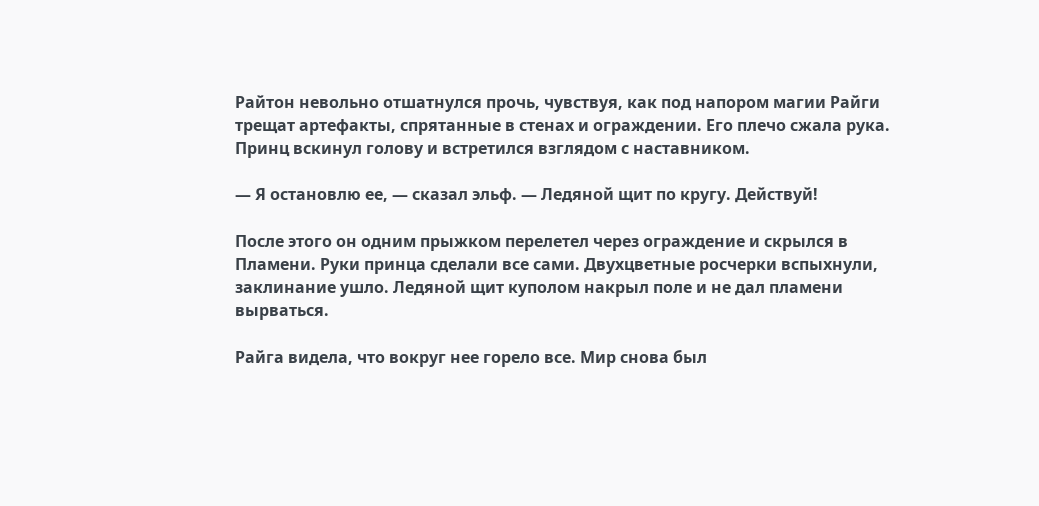Райтон невольно отшатнулся прочь, чувствуя, как под напором магии Райги трещат артефакты, спрятанные в стенах и ограждении. Его плечо сжала рука. Принц вскинул голову и встретился взглядом с наставником.

— Я остановлю ее, — сказал эльф. — Ледяной щит по кругу. Действуй!

После этого он одним прыжком перелетел через ограждение и скрылся в Пламени. Руки принца сделали все сами. Двухцветные росчерки вспыхнули, заклинание ушло. Ледяной щит куполом накрыл поле и не дал пламени вырваться.

Райга видела, что вокруг нее горело все. Мир снова был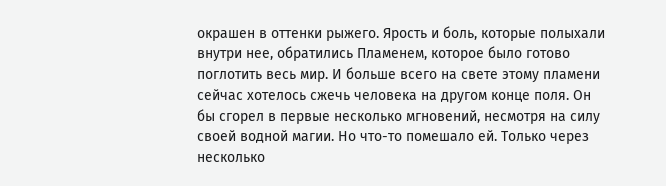окрашен в оттенки рыжего. Ярость и боль, которые полыхали внутри нее, обратились Пламенем, которое было готово поглотить весь мир. И больше всего на свете этому пламени сейчас хотелось сжечь человека на другом конце поля. Он бы сгорел в первые несколько мгновений, несмотря на силу своей водной магии. Но что-то помешало ей. Только через несколько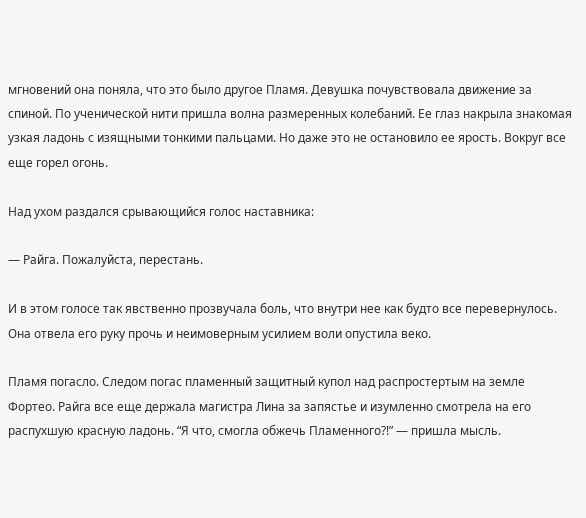мгновений она поняла, что это было другое Пламя. Девушка почувствовала движение за спиной. По ученической нити пришла волна размеренных колебаний. Ее глаз накрыла знакомая узкая ладонь с изящными тонкими пальцами. Но даже это не остановило ее ярость. Вокруг все еще горел огонь.

Над ухом раздался срывающийся голос наставника:

— Райга. Пожалуйста, перестань.

И в этом голосе так явственно прозвучала боль, что внутри нее как будто все перевернулось. Она отвела его руку прочь и неимоверным усилием воли опустила веко.

Пламя погасло. Следом погас пламенный защитный купол над распростертым на земле Фортео. Райга все еще держала магистра Лина за запястье и изумленно смотрела на его распухшую красную ладонь. “Я что, смогла обжечь Пламенного?!” — пришла мысль.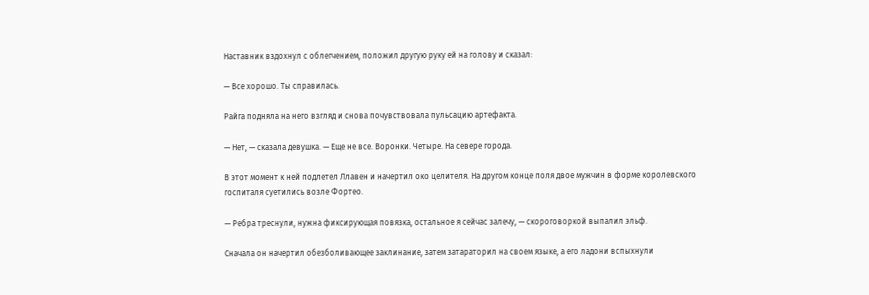Наставник вздохнул с облегчением, положил другую руку ей на голову и сказал:

— Все хорошо. Ты справилась.

Райга подняла на него взгляд и снова почувствовала пульсацию артефакта.

— Нет, — сказала девушка. — Еще не все. Воронки. Четыре. На севере города.

В этот момент к ней подлетел Ллавен и начертил око целителя. На другом конце поля двое мужчин в форме королевского госпиталя суетились возле Фортео.

— Ребра треснули, нужна фиксирующая повязка, остальное я сейчас залечу, — скороговоркой выпалил эльф.

Сначала он начертил обезболивающее заклинание, затем затараторил на своем языке, а его ладони вспыхнули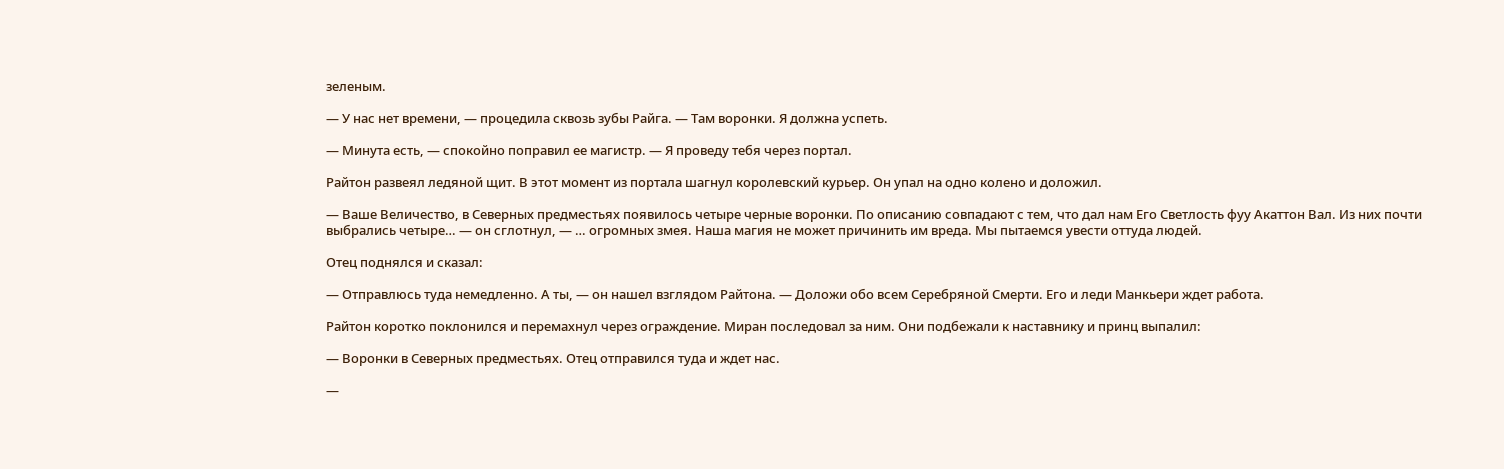зеленым.

— У нас нет времени, — процедила сквозь зубы Райга. — Там воронки. Я должна успеть.

— Минута есть, — спокойно поправил ее магистр. — Я проведу тебя через портал.

Райтон развеял ледяной щит. В этот момент из портала шагнул королевский курьер. Он упал на одно колено и доложил.

— Ваше Величество, в Северных предместьях появилось четыре черные воронки. По описанию совпадают с тем, что дал нам Его Светлость фуу Акаттон Вал. Из них почти выбрались четыре… — он сглотнул, — … огромных змея. Наша магия не может причинить им вреда. Мы пытаемся увести оттуда людей.

Отец поднялся и сказал:

— Отправлюсь туда немедленно. А ты, — он нашел взглядом Райтона. — Доложи обо всем Серебряной Смерти. Его и леди Манкьери ждет работа.

Райтон коротко поклонился и перемахнул через ограждение. Миран последовал за ним. Они подбежали к наставнику и принц выпалил:

— Воронки в Северных предместьях. Отец отправился туда и ждет нас.

—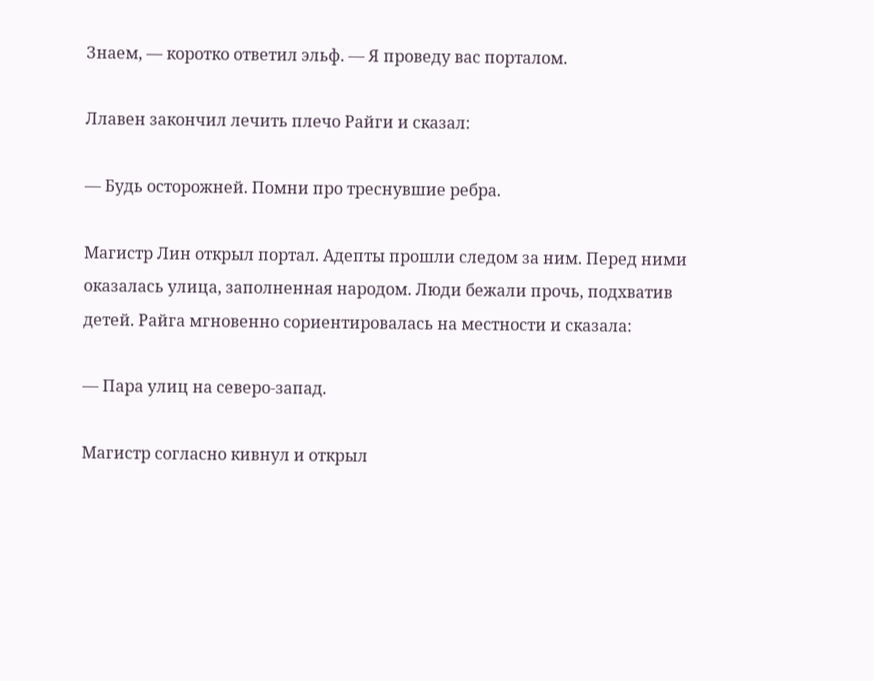Знаем, — коротко ответил эльф. — Я проведу вас порталом.

Ллавен закончил лечить плечо Райги и сказал:

— Будь осторожней. Помни про треснувшие ребра.

Магистр Лин открыл портал. Адепты прошли следом за ним. Перед ними оказалась улица, заполненная народом. Люди бежали прочь, подхватив детей. Райга мгновенно сориентировалась на местности и сказала:

— Пара улиц на северо-запад.

Магистр согласно кивнул и открыл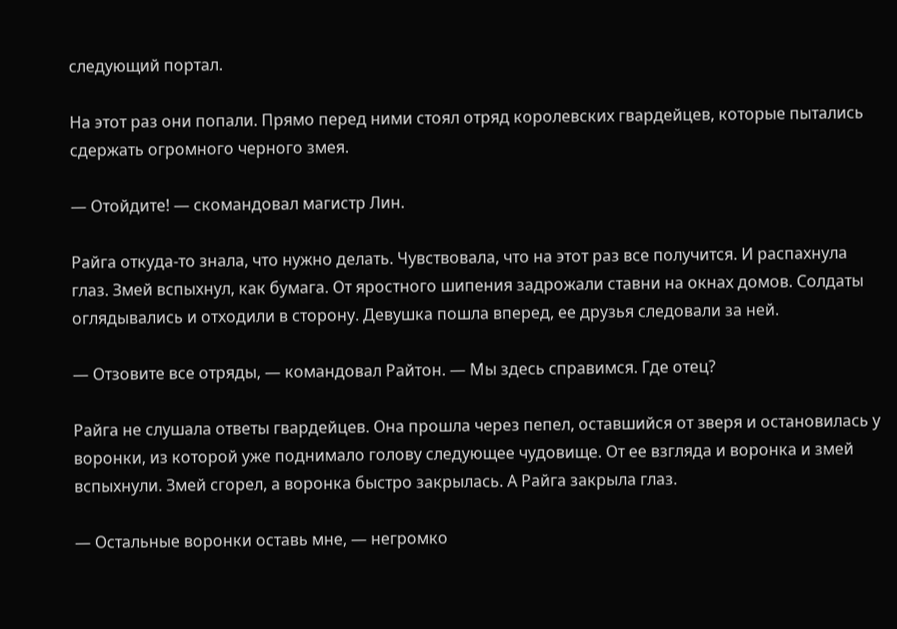следующий портал.

На этот раз они попали. Прямо перед ними стоял отряд королевских гвардейцев, которые пытались сдержать огромного черного змея.

— Отойдите! — скомандовал магистр Лин.

Райга откуда-то знала, что нужно делать. Чувствовала, что на этот раз все получится. И распахнула глаз. Змей вспыхнул, как бумага. От яростного шипения задрожали ставни на окнах домов. Солдаты оглядывались и отходили в сторону. Девушка пошла вперед, ее друзья следовали за ней.

— Отзовите все отряды, — командовал Райтон. — Мы здесь справимся. Где отец?

Райга не слушала ответы гвардейцев. Она прошла через пепел, оставшийся от зверя и остановилась у воронки, из которой уже поднимало голову следующее чудовище. От ее взгляда и воронка и змей вспыхнули. Змей сгорел, а воронка быстро закрылась. А Райга закрыла глаз.

— Остальные воронки оставь мне, — негромко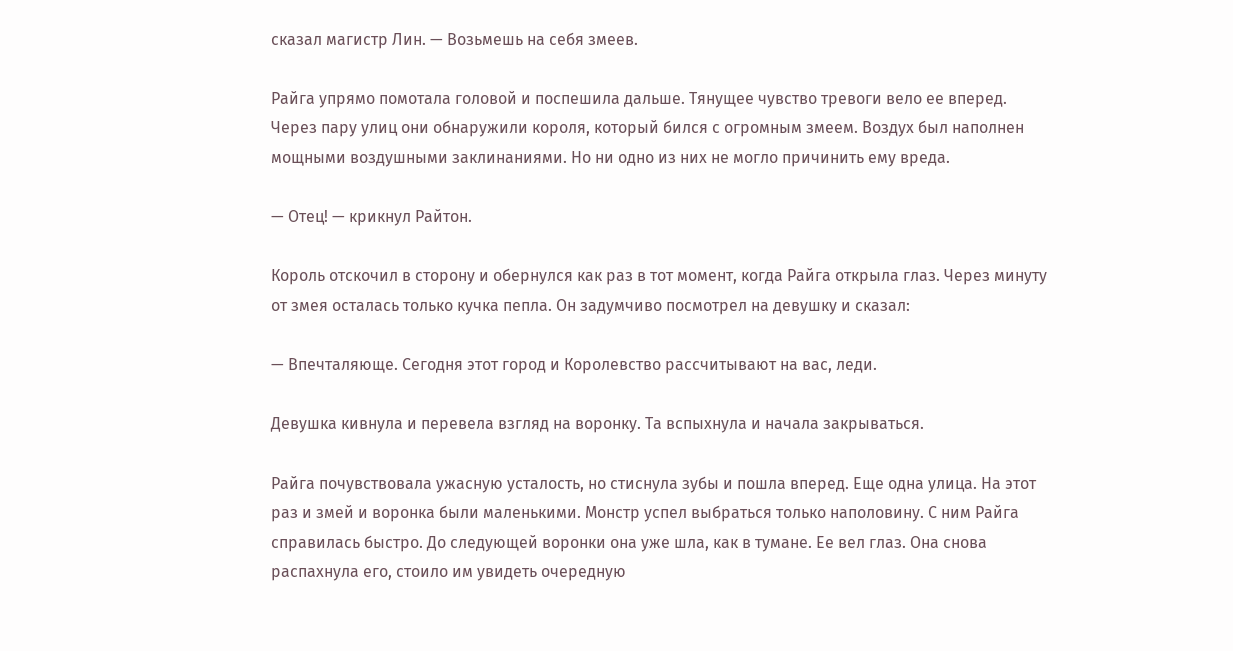сказал магистр Лин. — Возьмешь на себя змеев.

Райга упрямо помотала головой и поспешила дальше. Тянущее чувство тревоги вело ее вперед. Через пару улиц они обнаружили короля, который бился с огромным змеем. Воздух был наполнен мощными воздушными заклинаниями. Но ни одно из них не могло причинить ему вреда.

— Отец! — крикнул Райтон.

Король отскочил в сторону и обернулся как раз в тот момент, когда Райга открыла глаз. Через минуту от змея осталась только кучка пепла. Он задумчиво посмотрел на девушку и сказал:

— Впечталяюще. Сегодня этот город и Королевство рассчитывают на вас, леди.

Девушка кивнула и перевела взгляд на воронку. Та вспыхнула и начала закрываться.

Райга почувствовала ужасную усталость, но стиснула зубы и пошла вперед. Еще одна улица. На этот раз и змей и воронка были маленькими. Монстр успел выбраться только наполовину. С ним Райга справилась быстро. До следующей воронки она уже шла, как в тумане. Ее вел глаз. Она снова распахнула его, стоило им увидеть очередную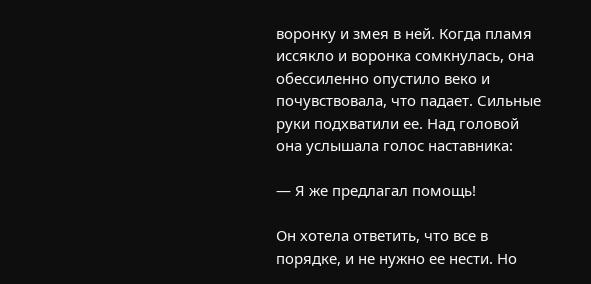воронку и змея в ней. Когда пламя иссякло и воронка сомкнулась, она обессиленно опустило веко и почувствовала, что падает. Сильные руки подхватили ее. Над головой она услышала голос наставника:

— Я же предлагал помощь!

Он хотела ответить, что все в порядке, и не нужно ее нести. Но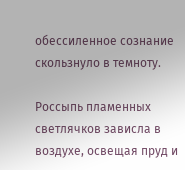обессиленное сознание скользнуло в темноту.

Россыпь пламенных светлячков зависла в воздухе, освещая пруд и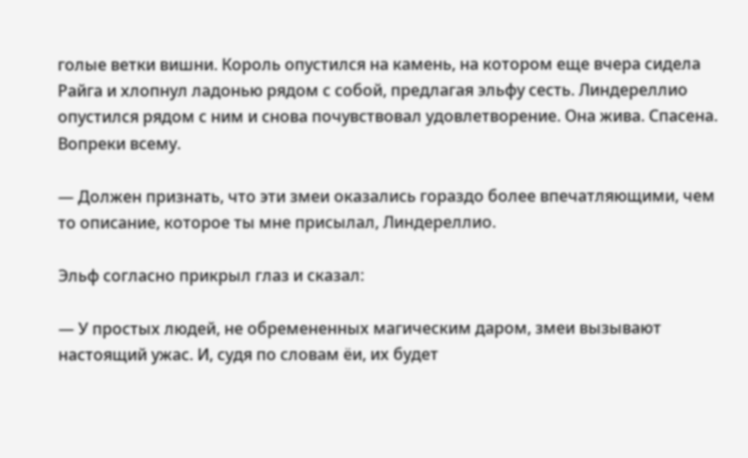голые ветки вишни. Король опустился на камень, на котором еще вчера сидела Райга и хлопнул ладонью рядом с собой, предлагая эльфу сесть. Линдереллио опустился рядом с ним и снова почувствовал удовлетворение. Она жива. Спасена. Вопреки всему.

— Должен признать, что эти змеи оказались гораздо более впечатляющими, чем то описание, которое ты мне присылал, Линдереллио.

Эльф согласно прикрыл глаз и сказал:

— У простых людей, не обремененных магическим даром, змеи вызывают настоящий ужас. И, судя по словам ёи, их будет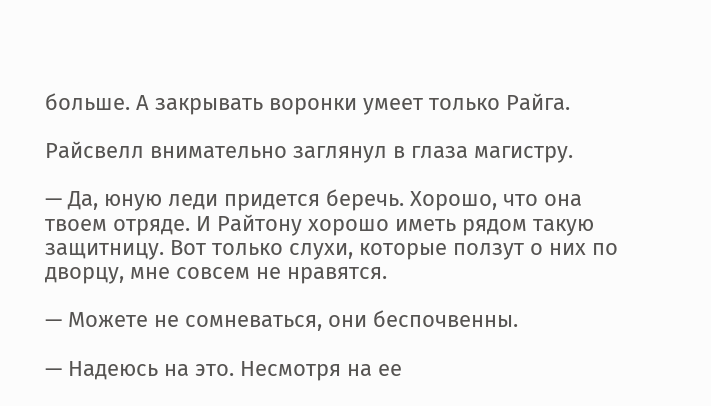больше. А закрывать воронки умеет только Райга.

Райсвелл внимательно заглянул в глаза магистру.

— Да, юную леди придется беречь. Хорошо, что она твоем отряде. И Райтону хорошо иметь рядом такую защитницу. Вот только слухи, которые ползут о них по дворцу, мне совсем не нравятся.

— Можете не сомневаться, они беспочвенны.

— Надеюсь на это. Несмотря на ее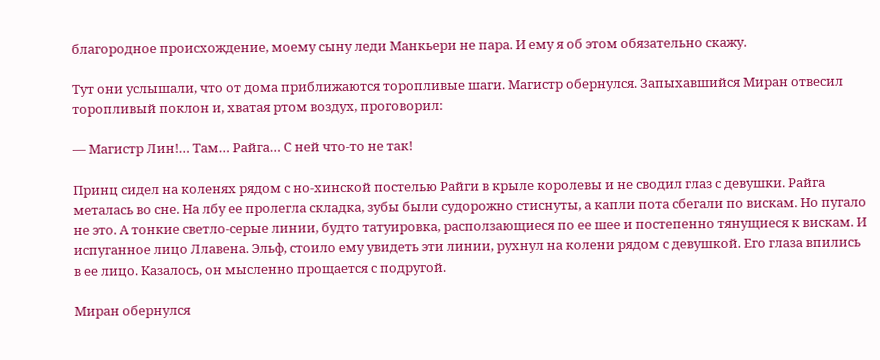благородное происхождение, моему сыну леди Манкьери не пара. И ему я об этом обязательно скажу.

Тут они услышали, что от дома приближаются торопливые шаги. Магистр обернулся. Запыхавшийся Миран отвесил торопливый поклон и, хватая ртом воздух, проговорил:

— Магистр Лин!… Там… Райга… С ней что-то не так!

Принц сидел на коленях рядом с но-хинской постелью Райги в крыле королевы и не сводил глаз с девушки. Райга металась во сне. На лбу ее пролегла складка, зубы были судорожно стиснуты, а капли пота сбегали по вискам. Но пугало не это. А тонкие светло-серые линии, будто татуировка, расползающиеся по ее шее и постепенно тянущиеся к вискам. И испуганное лицо Ллавена. Эльф, стоило ему увидеть эти линии, рухнул на колени рядом с девушкой. Его глаза впились в ее лицо. Казалось, он мысленно прощается с подругой.

Миран обернулся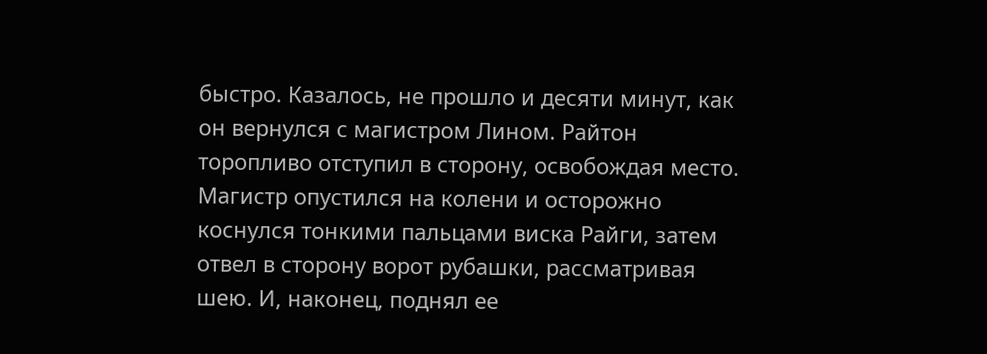быстро. Казалось, не прошло и десяти минут, как он вернулся с магистром Лином. Райтон торопливо отступил в сторону, освобождая место. Магистр опустился на колени и осторожно коснулся тонкими пальцами виска Райги, затем отвел в сторону ворот рубашки, рассматривая шею. И, наконец, поднял ее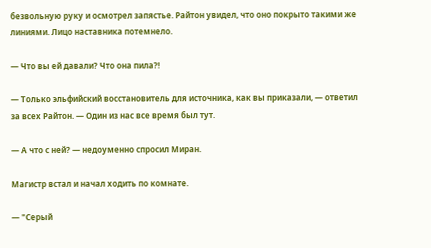безвольную руку и осмотрел запястье. Райтон увидел, что оно покрыто такими же линиями. Лицо наставника потемнело.

— Что вы ей давали? Что она пила?!

— Только эльфийский восстановитель для источника, как вы приказали, — ответил за всех Райтон. — Один из нас все время был тут.

— А что с ней? — недоуменно спросил Миран.

Магистр встал и начал ходить по комнате.

— "Серый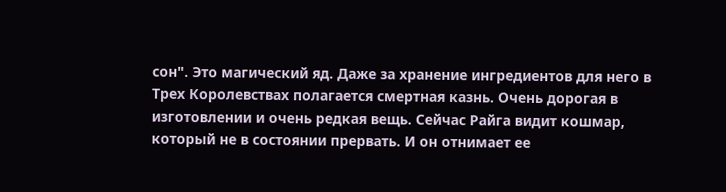сон". Это магический яд. Даже за хранение ингредиентов для него в Трех Королевствах полагается смертная казнь. Очень дорогая в изготовлении и очень редкая вещь. Сейчас Райга видит кошмар, который не в состоянии прервать. И он отнимает ее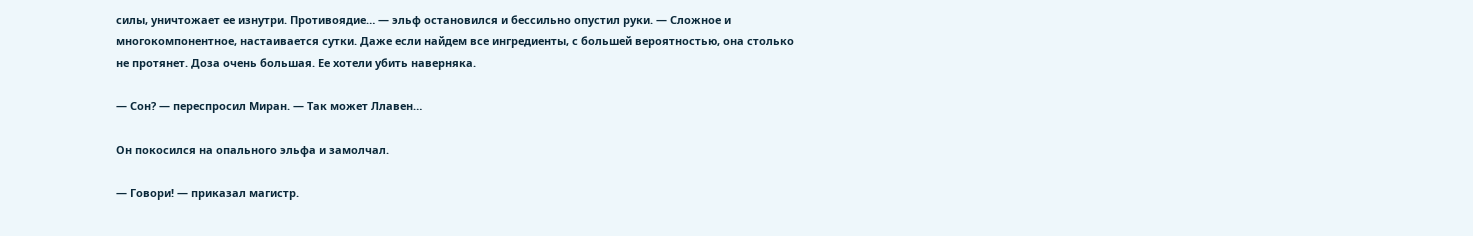силы, уничтожает ее изнутри. Противоядие… — эльф остановился и бессильно опустил руки. — Сложное и многокомпонентное, настаивается сутки. Даже если найдем все ингредиенты, с большей вероятностью, она столько не протянет. Доза очень большая. Ее хотели убить наверняка.

— Сон? — переспросил Миран. — Так может Ллавен…

Он покосился на опального эльфа и замолчал.

— Говори! — приказал магистр.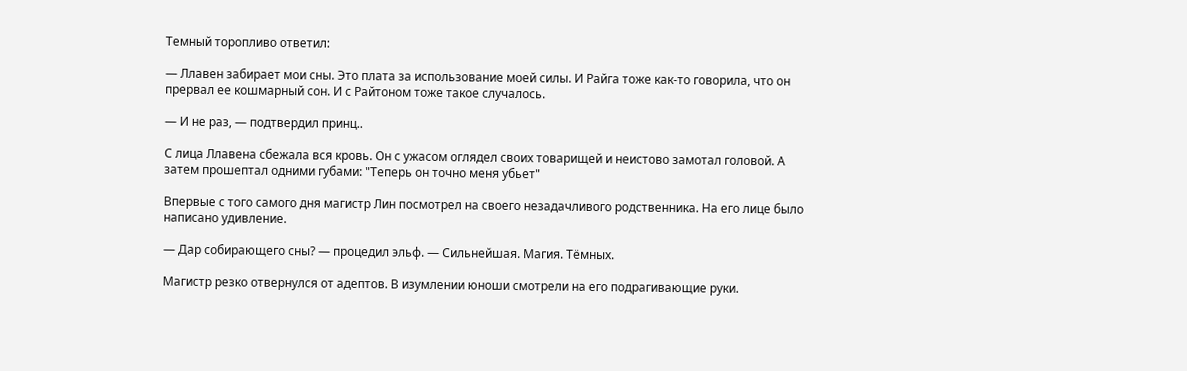Темный торопливо ответил:

— Ллавен забирает мои сны. Это плата за использование моей силы. И Райга тоже как-то говорила, что он прервал ее кошмарный сон. И с Райтоном тоже такое случалось.

— И не раз, — подтвердил принц..

С лица Ллавена сбежала вся кровь. Он с ужасом оглядел своих товарищей и неистово замотал головой. А затем прошептал одними губами: "Теперь он точно меня убьет"

Впервые с того самого дня магистр Лин посмотрел на своего незадачливого родственника. На его лице было написано удивление.

— Дар собирающего сны? — процедил эльф. — Сильнейшая. Магия. Тёмных.

Магистр резко отвернулся от адептов. В изумлении юноши смотрели на его подрагивающие руки.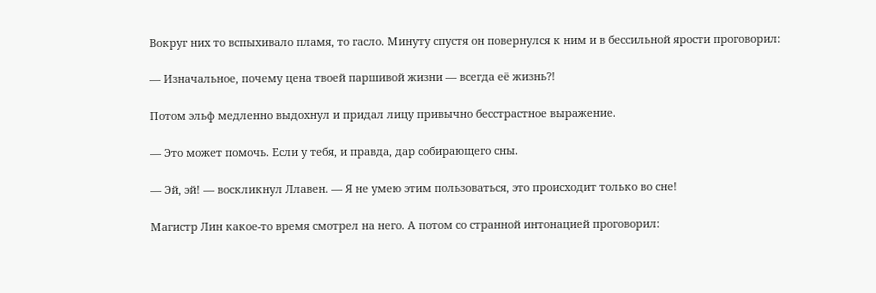Вокруг них то вспыхивало пламя, то гасло. Минуту спустя он повернулся к ним и в бессильной ярости проговорил:

— Изначальное, почему цена твоей паршивой жизни — всегда её жизнь?!

Потом эльф медленно выдохнул и придал лицу привычно бесстрастное выражение.

— Это может помочь. Если у тебя, и правда, дар собирающего сны.

— Эй, эй! — воскликнул Ллавен. — Я не умею этим пользоваться, это происходит только во сне!

Магистр Лин какое-то время смотрел на него. А потом со странной интонацией проговорил: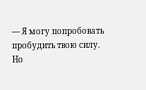— Я могу попробовать пробудить твою силу. Но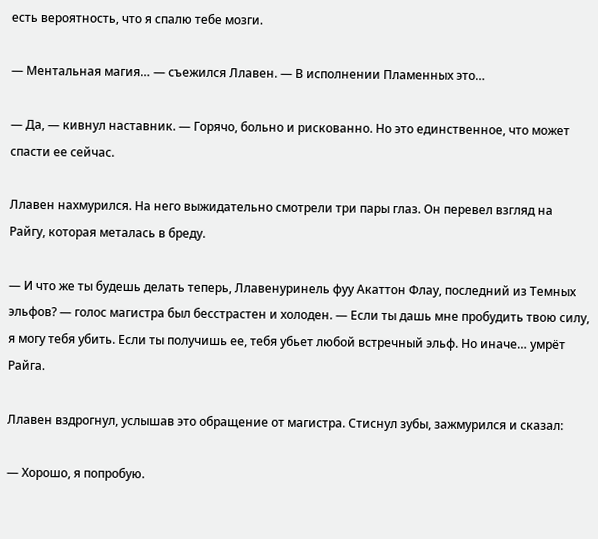есть вероятность, что я спалю тебе мозги.

— Ментальная магия… — съежился Ллавен. — В исполнении Пламенных это…

— Да, — кивнул наставник. — Горячо, больно и рискованно. Но это единственное, что может спасти ее сейчас.

Ллавен нахмурился. На него выжидательно смотрели три пары глаз. Он перевел взгляд на Райгу, которая металась в бреду.

— И что же ты будешь делать теперь, Ллавенуринель фуу Акаттон Флау, последний из Темных эльфов? — голос магистра был бесстрастен и холоден. — Если ты дашь мне пробудить твою силу, я могу тебя убить. Если ты получишь ее, тебя убьет любой встречный эльф. Но иначе… умрёт Райга.

Ллавен вздрогнул, услышав это обращение от магистра. Стиснул зубы, зажмурился и сказал:

— Хорошо, я попробую.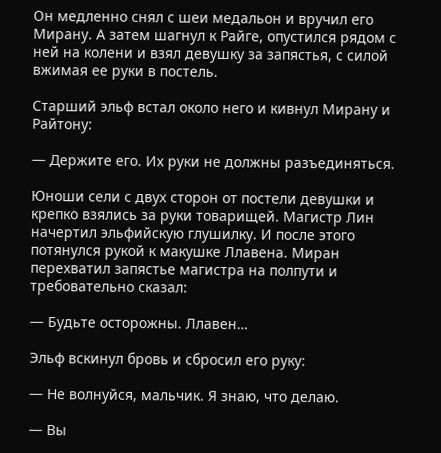Он медленно снял с шеи медальон и вручил его Мирану. А затем шагнул к Райге, опустился рядом с ней на колени и взял девушку за запястья, с силой вжимая ее руки в постель.

Старший эльф встал около него и кивнул Мирану и Райтону:

— Держите его. Их руки не должны разъединяться.

Юноши сели с двух сторон от постели девушки и крепко взялись за руки товарищей. Магистр Лин начертил эльфийскую глушилку. И после этого потянулся рукой к макушке Ллавена. Миран перехватил запястье магистра на полпути и требовательно сказал:

— Будьте осторожны. Ллавен…

Эльф вскинул бровь и сбросил его руку:

— Не волнуйся, мальчик. Я знаю, что делаю.

— Вы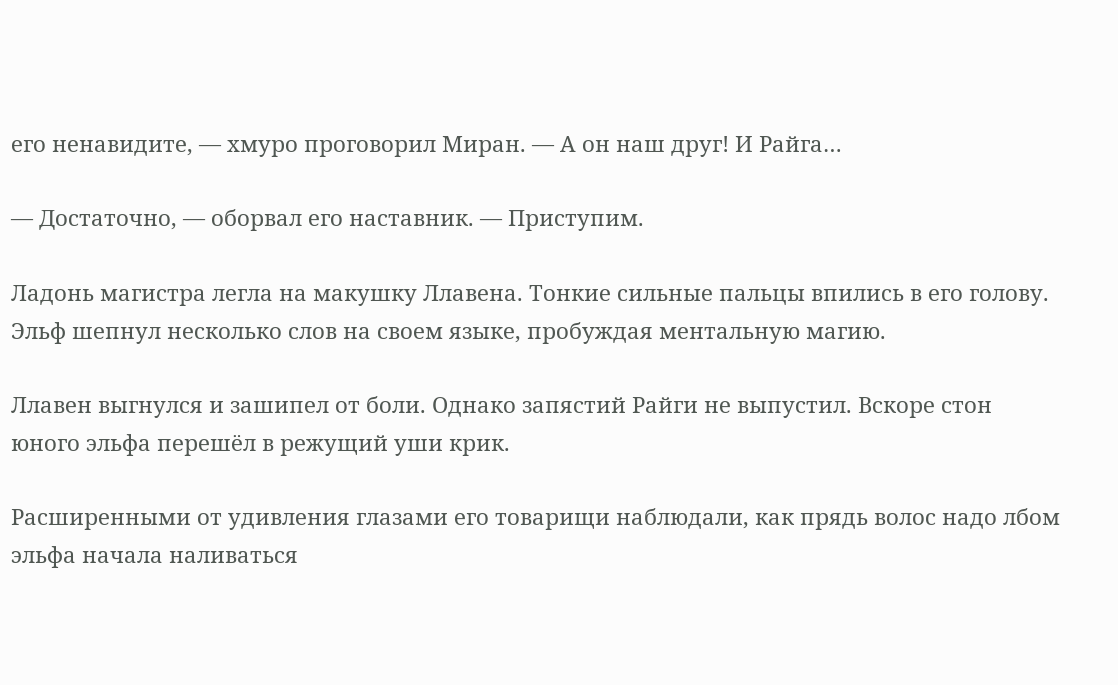его ненавидите, — хмуро проговорил Миран. — А он наш друг! И Райга…

— Достаточно, — оборвал его наставник. — Приступим.

Ладонь магистра легла на макушку Ллавена. Тонкие сильные пальцы впились в его голову. Эльф шепнул несколько слов на своем языке, пробуждая ментальную магию.

Ллавен выгнулся и зашипел от боли. Однако запястий Райги не выпустил. Вскоре стон юного эльфа перешёл в режущий уши крик.

Расширенными от удивления глазами его товарищи наблюдали, как прядь волос надо лбом эльфа начала наливаться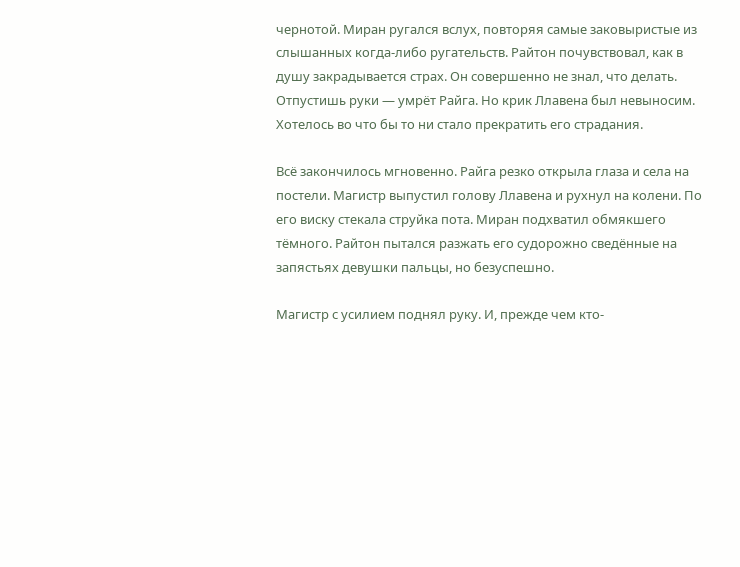чернотой. Миран ругался вслух, повторяя самые заковыристые из слышанных когда-либо ругательств. Райтон почувствовал, как в душу закрадывается страх. Он совершенно не знал, что делать. Отпустишь руки — умрёт Райга. Но крик Ллавена был невыносим. Хотелось во что бы то ни стало прекратить его страдания.

Всё закончилось мгновенно. Райга резко открыла глаза и села на постели. Магистр выпустил голову Ллавена и рухнул на колени. По его виску стекала струйка пота. Миран подхватил обмякшего тёмного. Райтон пытался разжать его судорожно сведённые на запястьях девушки пальцы, но безуспешно.

Магистр с усилием поднял руку. И, прежде чем кто-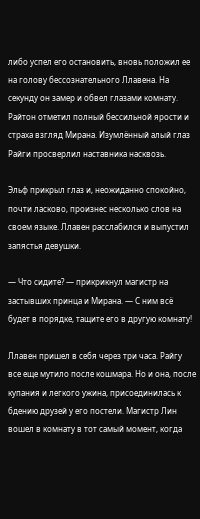либо успел его остановить, вновь положил ее на голову бессознательного Ллавена. На секунду он замер и обвел глазами комнату. Райтон отметил полный бессильной ярости и страха взгляд Мирана. Изумлённый алый глаз Райги просверлил наставника насквозь.

Эльф прикрыл глаз и, неожиданно спокойно, почти ласково, произнес несколько слов на своем языке. Ллавен расслабился и выпустил запястья девушки.

— Что сидите? — прикрикнул магистр на застывших принца и Мирана. — С ним всё будет в порядке, тащите его в другую комнату!

Ллавен пришел в себя через три часа. Райгу все еще мутило после кошмара. Но и она, после купания и легкого ужина, присоединилась к бдению друзей у его постели. Магистр Лин вошел в комнату в тот самый момент, когда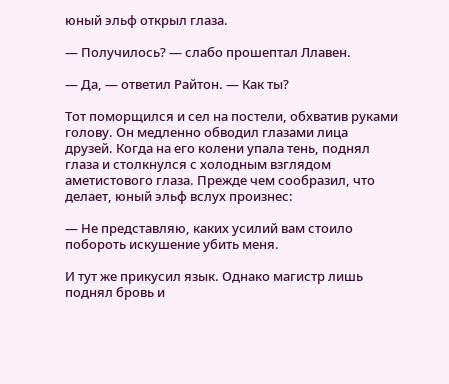юный эльф открыл глаза.

— Получилось? — слабо прошептал Ллавен.

— Да, — ответил Райтон. — Как ты?

Тот поморщился и сел на постели, обхватив руками голову. Он медленно обводил глазами лица друзей. Когда на его колени упала тень, поднял глаза и столкнулся с холодным взглядом аметистового глаза. Прежде чем сообразил, что делает, юный эльф вслух произнес:

— Не представляю, каких усилий вам стоило побороть искушение убить меня.

И тут же прикусил язык. Однако магистр лишь поднял бровь и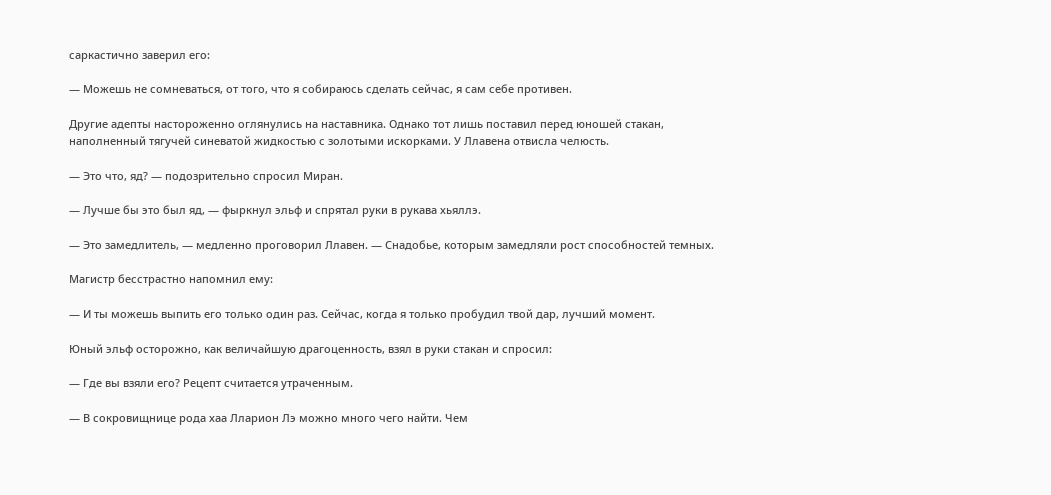саркастично заверил его:

— Можешь не сомневаться, от того, что я собираюсь сделать сейчас, я сам себе противен.

Другие адепты настороженно оглянулись на наставника. Однако тот лишь поставил перед юношей стакан, наполненный тягучей синеватой жидкостью с золотыми искорками. У Ллавена отвисла челюсть.

— Это что, яд? — подозрительно спросил Миран.

— Лучше бы это был яд, — фыркнул эльф и спрятал руки в рукава хьяллэ.

— Это замедлитель, — медленно проговорил Ллавен. — Снадобье, которым замедляли рост способностей темных.

Магистр бесстрастно напомнил ему:

— И ты можешь выпить его только один раз. Сейчас, когда я только пробудил твой дар, лучший момент.

Юный эльф осторожно, как величайшую драгоценность, взял в руки стакан и спросил:

— Где вы взяли его? Рецепт считается утраченным.

— В сокровищнице рода хаа Лларион Лэ можно много чего найти. Чем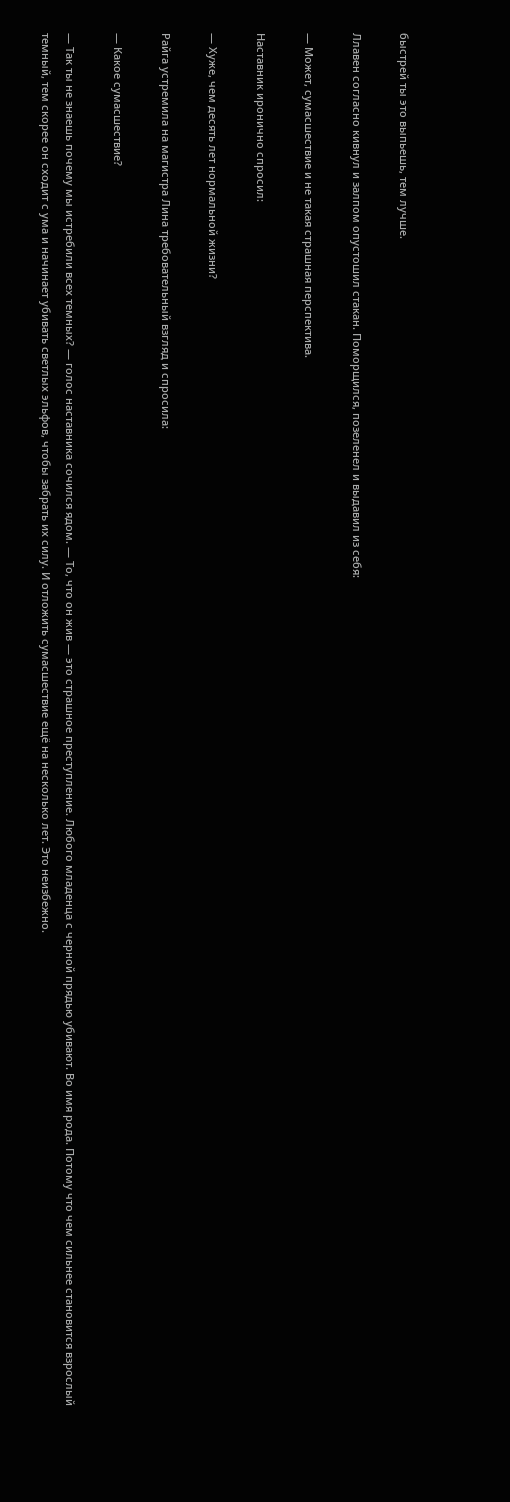быстрей ты это выпьешь, тем лучше.

Ллавен согласно кивнул и залпом опустошил стакан. Поморщился, позеленел и выдавил из себя:

— Может, сумасшествие и не такая страшная перспектива.

Наставник иронично спросил:

— Хуже, чем десять лет нормальной жизни?

Райга устремила на магистра Лина требовательный взгляд и спросила:

— Какое сумасшествие?

— Так ты не знаешь почему мы истребили всех темных? — голос наставника сочился ядом. — То, что он жив — это страшное преступление. Любого младенца с черной прядью убивают. Во имя рода. Потому что чем сильнее становится взрослый темный, тем скорее он сходит с ума и начинает убивать светлых эльфов, чтобы забрать их силу. И отложить сумасшествие ещё на несколько лет. Это неизбежно.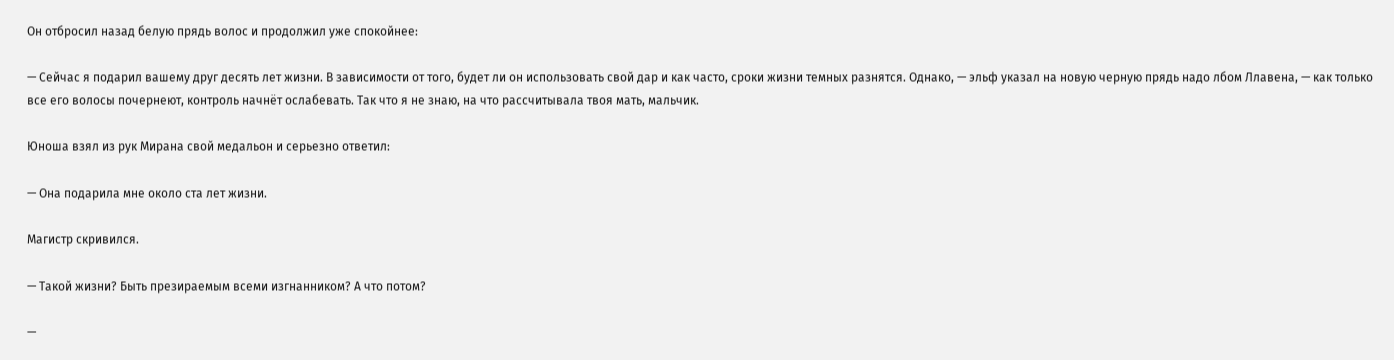Он отбросил назад белую прядь волос и продолжил уже спокойнее:

— Сейчас я подарил вашему друг десять лет жизни. В зависимости от того, будет ли он использовать свой дар и как часто, сроки жизни темных разнятся. Однако, — эльф указал на новую черную прядь надо лбом Ллавена, — как только все его волосы почернеют, контроль начнёт ослабевать. Так что я не знаю, на что рассчитывала твоя мать, мальчик.

Юноша взял из рук Мирана свой медальон и серьезно ответил:

— Она подарила мне около ста лет жизни.

Магистр скривился.

— Такой жизни? Быть презираемым всеми изгнанником? А что потом?

—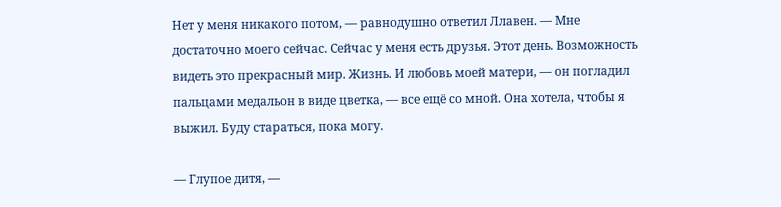Нет у меня никакого потом, — равнодушно ответил Ллавен. — Мне достаточно моего сейчас. Сейчас у меня есть друзья. Этот день. Возможность видеть это прекрасный мир. Жизнь. И любовь моей матери, — он погладил пальцами медальон в виде цветка, — все ещё со мной. Она хотела, чтобы я выжил. Буду стараться, пока могу.

— Глупое дитя, —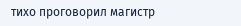тихо проговорил магистр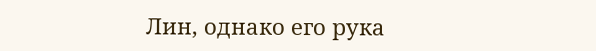Лин, однако его рука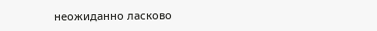неожиданно ласково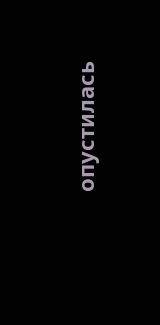опустилась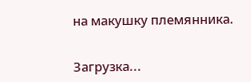на макушку племянника.


Загрузка...